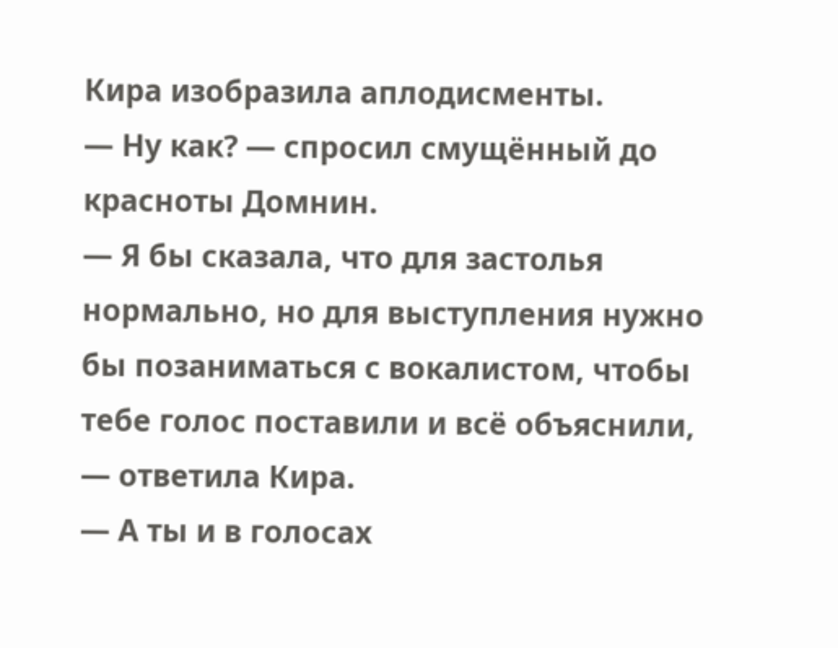Кира изобразила аплодисменты.
— Ну как? — спросил смущённый до красноты Домнин.
— Я бы сказала, что для застолья нормально, но для выступления нужно бы позаниматься с вокалистом, чтобы тебе голос поставили и всё объяснили, — ответила Кира.
— А ты и в голосах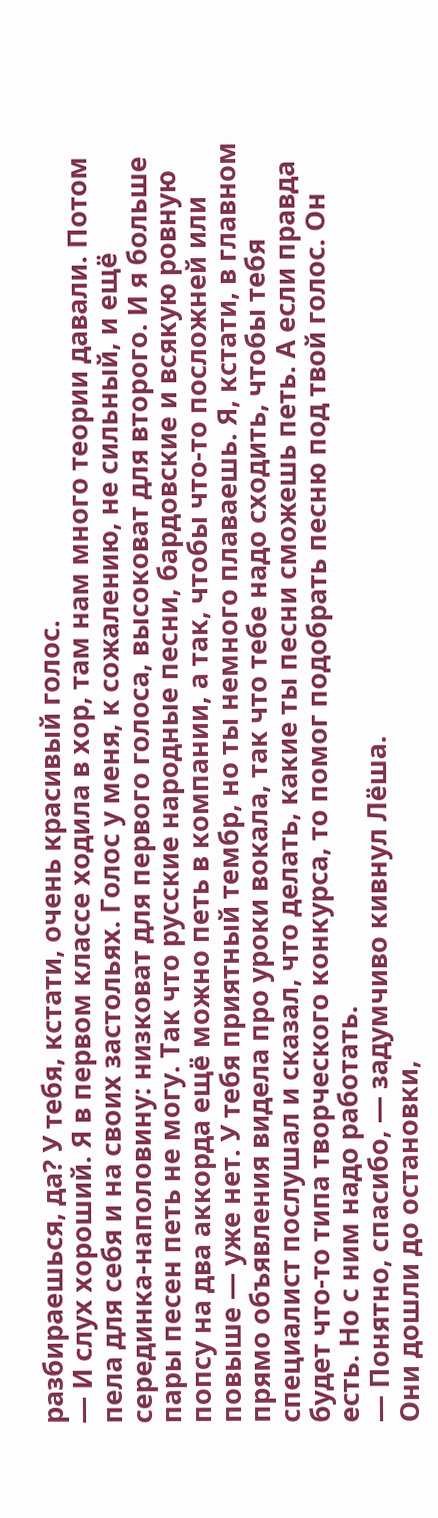разбираешься, да? У тебя, кстати, очень красивый голос.
— И слух хороший. Я в первом классе ходила в хор, там нам много теории давали. Потом пела для себя и на своих застольях. Голос у меня, к сожалению, не сильный, и ещё серединка-наполовину: низковат для первого голоса, высоковат для второго. И я больше пары песен петь не могу. Так что русские народные песни, бардовские и всякую ровную попсу на два аккорда ещё можно петь в компании, а так, чтобы что-то посложней или повыше — уже нет. У тебя приятный тембр, но ты немного плаваешь. Я, кстати, в главном прямо объявления видела про уроки вокала, так что тебе надо сходить, чтобы тебя специалист послушал и сказал, что делать, какие ты песни сможешь петь. А если правда будет что-то типа творческого конкурса, то помог подобрать песню под твой голос. Он есть. Но с ним надо работать.
— Понятно, спасибо, — задумчиво кивнул Лёша.
Они дошли до остановки,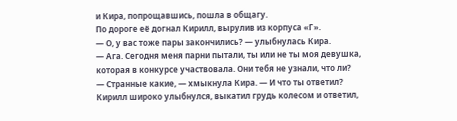и Кира, попрощавшись, пошла в общагу.
По дороге её догнал Кирилл, вырулив из корпуса «Г».
— О, у вас тоже пары закончились? — улыбнулась Кира.
— Ага. Сегодня меня парни пытали, ты или не ты моя девушка, которая в конкурсе участвовала. Они тебя не узнали, что ли?
— Странные какие, — хмыкнула Кира. — И что ты ответил?
Кирилл широко улыбнулся, выкатил грудь колесом и ответил,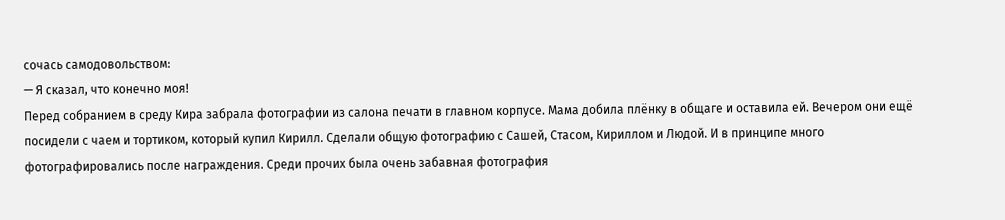сочась самодовольством:
— Я сказал, что конечно моя!
Перед собранием в среду Кира забрала фотографии из салона печати в главном корпусе. Мама добила плёнку в общаге и оставила ей. Вечером они ещё посидели с чаем и тортиком, который купил Кирилл. Сделали общую фотографию с Сашей, Стасом, Кириллом и Людой. И в принципе много фотографировались после награждения. Среди прочих была очень забавная фотография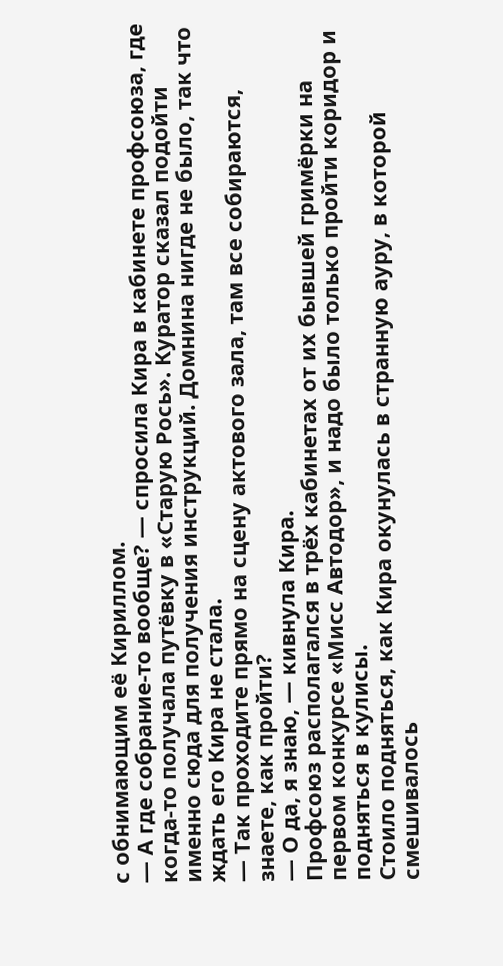с обнимающим её Кириллом.
— А где собрание-то вообще? — спросила Кира в кабинете профсоюза, где когда-то получала путёвку в «Старую Рось». Куратор сказал подойти именно сюда для получения инструкций. Домнина нигде не было, так что ждать его Кира не стала.
— Так проходите прямо на сцену актового зала, там все собираются, знаете, как пройти?
— О да, я знаю, — кивнула Кира.
Профсоюз располагался в трёх кабинетах от их бывшей гримёрки на первом конкурсе «Мисс Автодор», и надо было только пройти коридор и подняться в кулисы.
Стоило подняться, как Кира окунулась в странную ауру, в которой смешивалось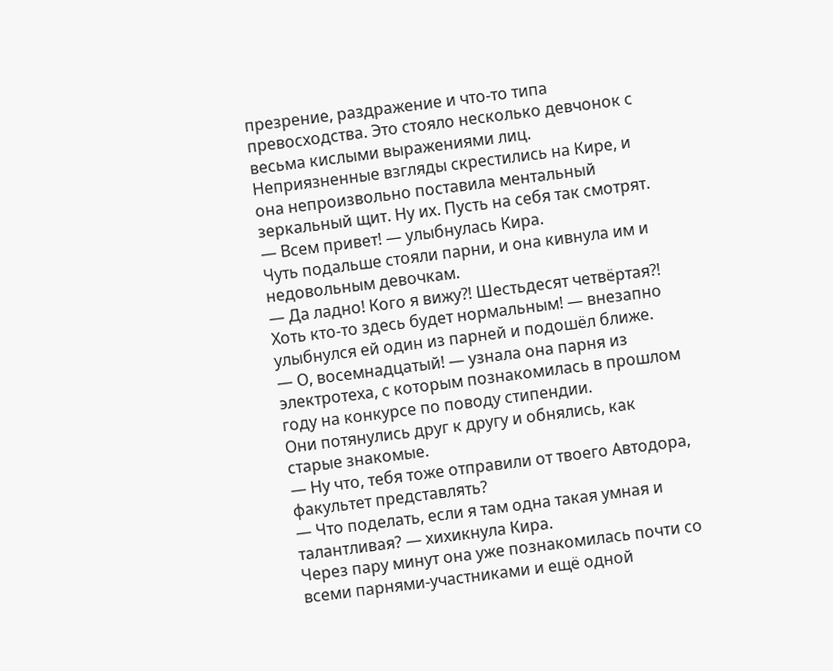презрение, раздражение и что-то типа превосходства. Это стояло несколько девчонок с весьма кислыми выражениями лиц. Неприязненные взгляды скрестились на Кире, и она непроизвольно поставила ментальный зеркальный щит. Ну их. Пусть на себя так смотрят.
— Всем привет! — улыбнулась Кира.
Чуть подальше стояли парни, и она кивнула им и недовольным девочкам.
— Да ладно! Кого я вижу⁈ Шестьдесят четвёртая⁈ Хоть кто-то здесь будет нормальным! — внезапно улыбнулся ей один из парней и подошёл ближе.
— О, восемнадцатый! — узнала она парня из электротеха, с которым познакомилась в прошлом году на конкурсе по поводу стипендии.
Они потянулись друг к другу и обнялись, как старые знакомые.
— Ну что, тебя тоже отправили от твоего Автодора, факультет представлять?
— Что поделать, если я там одна такая умная и талантливая? — хихикнула Кира.
Через пару минут она уже познакомилась почти со всеми парнями-участниками и ещё одной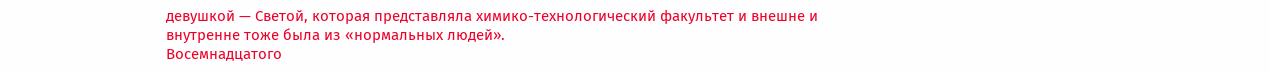девушкой — Светой, которая представляла химико-технологический факультет и внешне и внутренне тоже была из «нормальных людей».
Восемнадцатого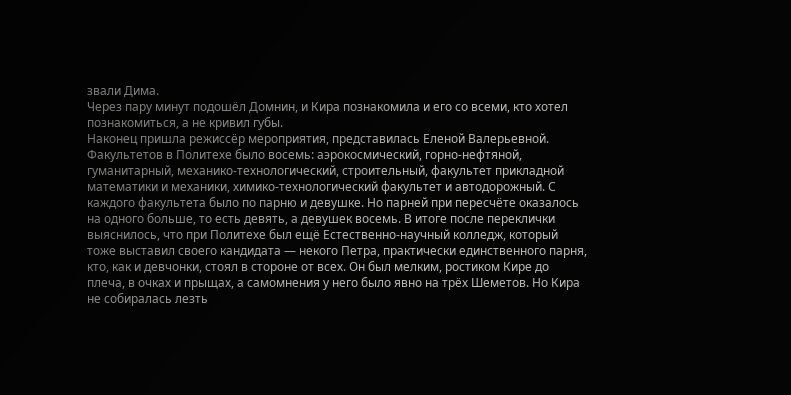звали Дима.
Через пару минут подошёл Домнин, и Кира познакомила и его со всеми, кто хотел познакомиться, а не кривил губы.
Наконец пришла режиссёр мероприятия, представилась Еленой Валерьевной.
Факультетов в Политехе было восемь: аэрокосмический, горно-нефтяной, гуманитарный, механико-технологический, строительный, факультет прикладной математики и механики, химико-технологический факультет и автодорожный. С каждого факультета было по парню и девушке. Но парней при пересчёте оказалось на одного больше, то есть девять, а девушек восемь. В итоге после переклички выяснилось, что при Политехе был ещё Естественно-научный колледж, который тоже выставил своего кандидата — некого Петра, практически единственного парня, кто, как и девчонки, стоял в стороне от всех. Он был мелким, ростиком Кире до плеча, в очках и прыщах, а самомнения у него было явно на трёх Шеметов. Но Кира не собиралась лезть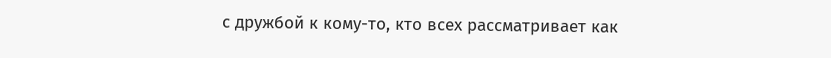с дружбой к кому-то, кто всех рассматривает как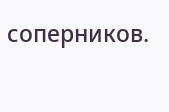соперников.